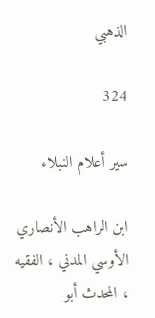الذهبي

324

سير أعلام النبلاء

ابن الراهب الأنصاري الأوسي المدني ، الفقيه ، المحدث أبو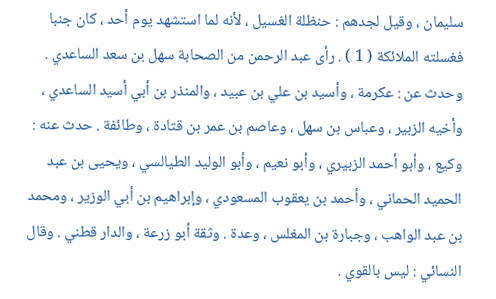سليمان ، وقيل لجدهم : حنظلة الغسيل ، لأنه لما استشهد يوم أحد ، كان جنبا فغسلته الملائكة ( 1 ) . رأى عبد الرحمن من الصحابة سهل بن سعد الساعدي . وحدث عن : عكرمة ، وأسيد بن علي بن عبيد ، والمنذر بن أبي أسيد الساعدي ، وأخيه الزبير ، وعباس بن سهل ، وعاصم بن عمر بن قتادة ، وطائفة . حدث عنه : وكيع ، وأبو أحمد الزبيري ، وأبو نعيم ، وأبو الوليد الطيالسي ، ويحيى بن عبد الحميد الحماني ، وأحمد بن يعقوب المسعودي ، وإبراهيم بن أبي الوزير ، ومحمد بن عبد الواهب ، وجبارة بن المغلس ، وعدة . وثقة أبو زرعة ، والدار قطني . وقال النسائي : ليس بالقوي .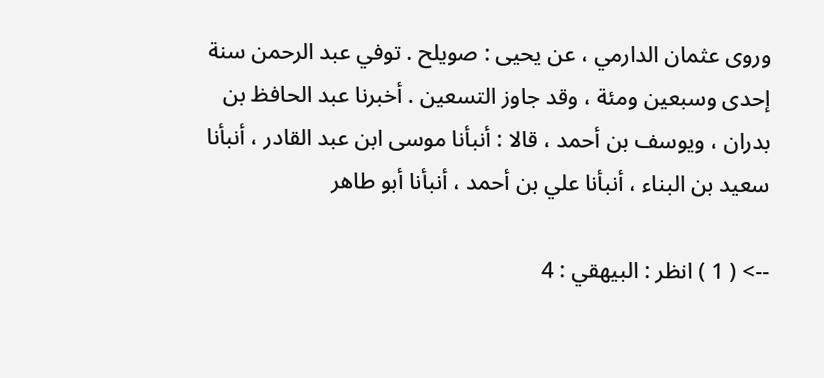وروى عثمان الدارمي ، عن يحيى : صويلح . توفي عبد الرحمن سنة إحدى وسبعين ومئة ، وقد جاوز التسعين . أخبرنا عبد الحافظ بن بدران ، ويوسف بن أحمد ، قالا : أنبأنا موسى ابن عبد القادر ، أنبأنا سعيد بن البناء ، أنبأنا علي بن أحمد ، أنبأنا أبو طاهر

--> ( 1 ) انظر : البيهقي : 4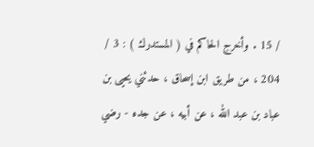/ 15 . وأخرج الحاكم في ( المستدرك ) : 3 / 204 ، من طريق ابن إسحاق ، حدثني يحيى بن عباد بن عبد الله ، عن أبيه ، عن جده - رضي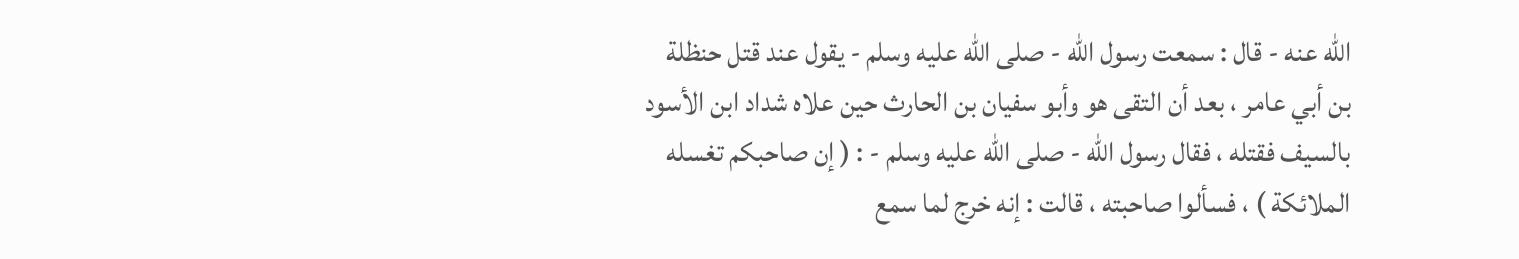الله عنه - قال : سمعت رسول الله - صلى الله عليه وسلم - يقول عند قتل حنظلة بن أبي عامر ، بعد أن التقى هو وأبو سفيان بن الحارث حين علاه شداد ابن الأسود بالسيف فقتله ، فقال رسول الله - صلى الله عليه وسلم - : ( إن صاحبكم تغسله الملائكة ) ، فسألوا صاحبته ، قالت : إنه خرج لما سمع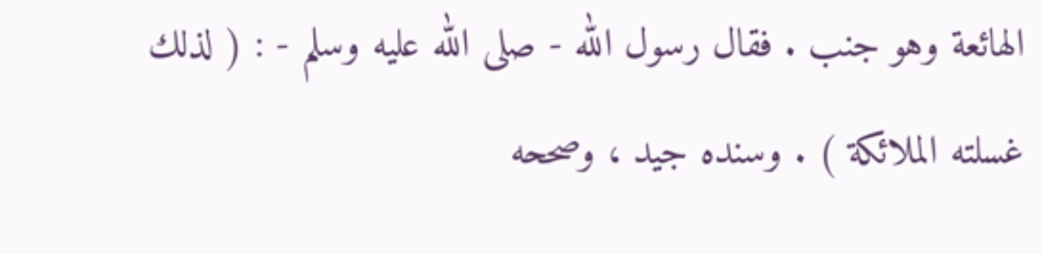الهائعة وهو جنب . فقال رسول الله - صلى الله عليه وسلم - : ( لذلك غسلته الملائكة ) . وسنده جيد ، وصححه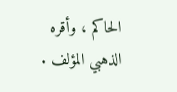الحاكم ، وأقره الذهبي المؤلف .